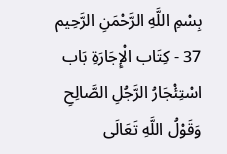بِسْمِ اللَّهِ الرَّحْمَنِ الرَّحِيم 37 - كِتَاب الْإِجَارَةِ بَاب اسْتِئْجَارُ الرَّجُلِ الصَّالِحِ وَقَوْلُ اللَّهِ تَعَالَى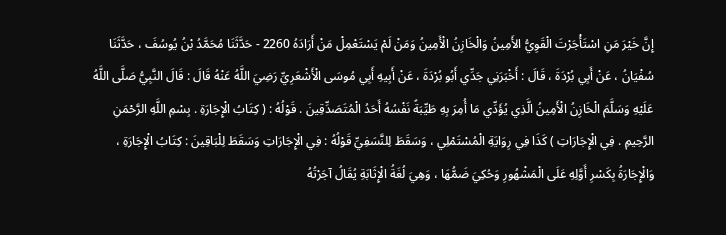إِنَّ خَيْرَ مَنِ اسْتَأْجَرْتَ الْقَوِيُّ الأَمِينُ وَالْخَازِنُ الْأَمِينُ وَمَنْ لَمْ يَسْتَعْمِلْ مَنْ أَرَادَهُ 2260 - حَدَّثَنَا مُحَمَّدُ بْنُ يُوسُفَ ، حَدَّثَنَا سُفْيَانُ ، عَنْ أَبِي بُرْدَةَ ، قَالَ : أَخْبَرَنِي جَدِّي أَبُو بُرْدَةَ ، عَنْ أَبِيهِ أَبِي مُوسَى الْأَشْعَرِيِّ رَضِيَ اللَّهُ عَنْهُ قَالَ : قَالَ النَّبِيُّ صَلَّى اللَّهُ عَلَيْهِ وَسَلَّمَ الْخَازِنُ الْأَمِينُ الَّذِي يُؤَدِّي مَا أُمِرَ بِهِ طَيِّبَةً نَفْسُهُ أَحَدُ الْمُتَصَدِّقِينَ . قَوْلُهُ : ( كِتَابُ الْإِجَارَةِ . بِسْمِ اللَّهِ الرَّحْمَنِ الرَّحِيمِ . فِي الْإِجَارَاتِ ) كَذَا فِي رِوَايَةِ الْمُسْتَمْلِي ، وَسَقَطَ لِلنَّسَفِيِّ قَوْلُهُ : فِي الْإِجَارَاتِ وَسَقَطَ لِلْبَاقِينَ : كِتَابُ الْإِجَارَةِ ، وَالْإِجَارَةُ بِكَسْرِ أَوَّلِهِ عَلَى الْمَشْهُورِ وَحُكِيَ ضَمُّهَا ، وَهِيَ لُغَةُ الْإِثَابَةِ يُقَالُ آجَرْتُهُ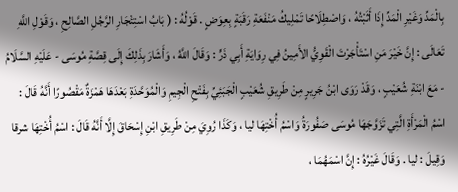بِالْمَدِّ وَغَيْرِ الْمَدِّ إِذَا أَثَبْتُهُ ، وَاصْطِلَاحًا تَمْلِيكُ مَنْفَعَةِ رَقَبَةٍ بِعِوَضٍ . قَوْلُهُ : ( بَابُ اسْتِئْجَارِ الرَّجُلِ الصَّالِحِ ، وَقَوْلِ اللَّهِ تَعَالَى : إِنَّ خَيْرَ مَنِ اسْتَأْجَرْتَ الْقَوِيُّ الأَمِينُ فِي رِوَايَةِ أَبِي ذَرٍّ : وَقَالَ اللَّهُ ، وَأَشَارَ بِذَلِكَ إِلَى قِصَّةِ مُوسَى - عَلَيْهِ السَّلَامُ - مَعَ ابْنَةِ شُعَيْبٍ ، وَقَدْ رَوَى ابْنُ جَرِيرٍ مِنْ طَرِيقِ شُعَيْبٍ الْجَبَئِيِّ بِفَتْحِ الْجِيمِ وَالْمُوَحَّدَةِ بَعْدَهَا هَمْزَةٌ مَقْصُورًا أَنَّهُ قَالَ : اسْمُ الْمَرْأَةِ الَّتِي تَزَوَّجَهَا مُوسَى صَفُورَةُ وَاسْمُ أُخْتِهَا ليا ، وَكَذَا رُوِيَ مِنْ طَرِيقِ ابْنِ إِسْحَاقَ إِلَّا أَنَّهُ قَالَ : اسْمُ أُخْتِهَا شرقا وَقِيلَ : ليا . وَقَالَ غَيْرُهُ : إِنَّ اسْمَهُمَا ،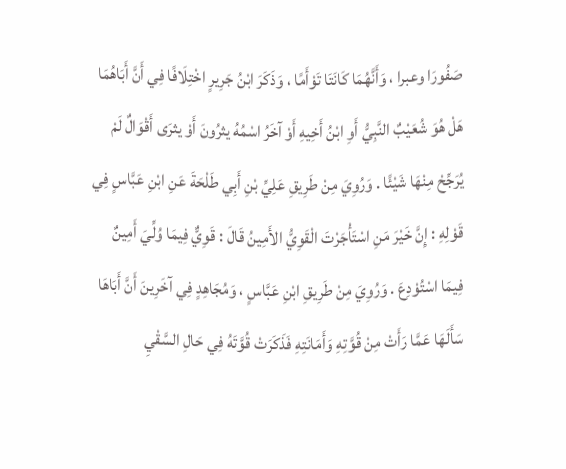صَفُورَا وعبرا ، وَأَنَّهُمَا كَانَتَا تَوْأَمًا ، وَذَكَرَ ابْنُ جَرِيرٍ اخْتِلَافًا فِي أَنَّ أَبَاهُمَا هَلْ هُوَ شُعَيْبٌ النَّبِيُّ أَوِ ابْنُ أَخِيهِ أَوْ آخَرُ اسْمُهُ يثرُونَ أَوْ يثرَى أَقْوَالٌ لَمْ يُرَجِّحْ مِنْهَا شَيْئًا . وَرُوِيَ مِنْ طَرِيقِ عَلِيِّ بْنِ أَبِي طَلْحَةَ عَنِ ابْنِ عَبَّاسٍ فِي قَوْلِهِ : إِنَّ خَيْرَ مَنِ اسْتَأْجَرْتَ الْقَوِيُّ الأَمِينُ قَالَ : قَوِيٌّ فِيمَا وُلِّيَ أَمِينٌ فِيمَا اسْتُوْدِعَ . وَرُوِيَ مِنْ طَرِيقِ ابْنِ عَبَّاسٍ ، وَمُجَاهِدٍ فِي آخَرِينَ أَنَّ أَبَاهَا سَأَلَهَا عَمَّا رَأَتْ مِنْ قُوَّتِهِ وَأَمَانَتِهِ فَذَكَرَتْ قُوَّتَهُ فِي حَالِ السَّقْيِ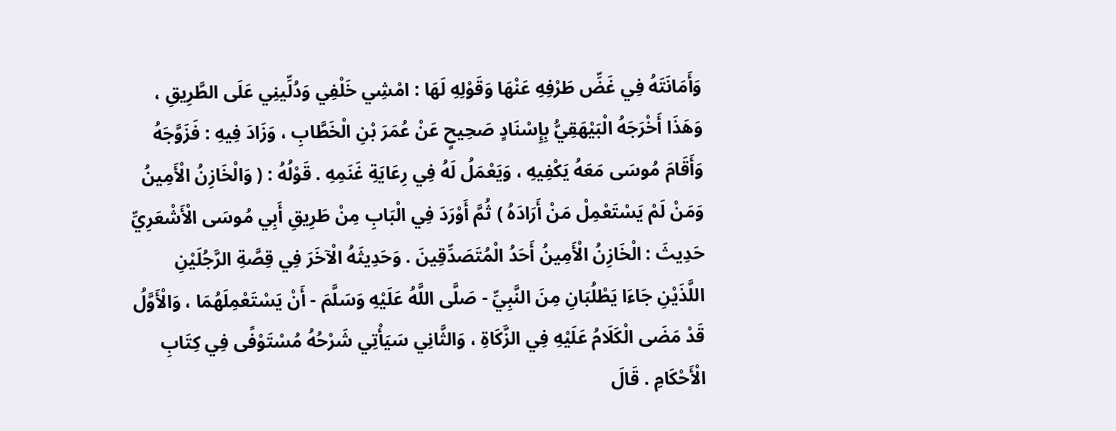وَأَمَانَتَهُ فِي غَضِّ طَرْفِهِ عَنْهَا وَقَوْلِهِ لَهَا : امْشِي خَلْفِي وَدُلِّينِي عَلَى الطَّرِيقِ ، وَهَذَا أَخْرَجَهُ الْبَيْهَقِيُّ بِإِسْنَادٍ صَحِيحٍ عَنْ عُمَرَ بْنِ الْخَطَّابِ ، وَزَادَ فِيهِ : فَزَوَّجَهُ وَأَقَامَ مُوسَى مَعَهُ يَكْفِيهِ ، وَيَعْمَلُ لَهُ فِي رِعَايَةِ غَنَمِهِ . قَوْلُهُ : ( وَالْخَازِنُ الْأَمِينُ وَمَنْ لَمْ يَسْتَعْمِلْ مَنْ أَرَادَهُ ) ثُمَّ أَوْرَدَ فِي الْبَابِ مِنْ طَرِيقِ أَبِي مُوسَى الْأَشْعَرِيِّ حَدِيثَ : الْخَازِنُ الْأَمِينُ أَحَدُ الْمُتَصَدِّقِينَ . وَحَدِيثَهُ الْآخَرَ فِي قِصَّةِ الرَّجُلَيْنِ اللَّذَيْنِ جَاءَا يَطْلُبَانِ مِنَ النَّبِيِّ - صَلَّى اللَّهُ عَلَيْهِ وَسَلَّمَ - أَنْ يَسْتَعْمِلَهُمَا ، وَالْأَوَّلُ قَدْ مَضَى الْكَلَامُ عَلَيْهِ فِي الزَّكَاةِ ، وَالثَّانِي سَيَأْتِي شَرْحُهُ مُسْتَوْفًى فِي كِتَابِ الْأَحْكَامِ . قَالَ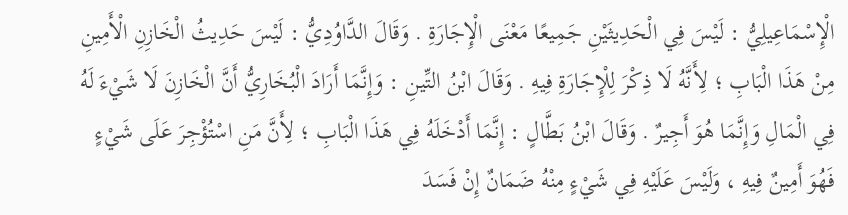الْإِسْمَاعِيلِيُّ : لَيْسَ فِي الْحَدِيثَيْنِ جَمِيعًا مَعْنَى الْإِجَارَةِ . وَقَالَ الدَّاوُدِيُّ : لَيْسَ حَدِيثُ الْخَازِنِ الْأَمِينِ مِنْ هَذَا الْبَابِ ؛ لِأَنَّهُ لَا ذِكْرَ لِلْإِجَارَةِ فِيهِ . وَقَالَ ابْنُ التِّينِ : وَإِنَّمَا أَرَادَ الْبُخَارِيُّ أَنَّ الْخَازِنَ لَا شَيْءَ لَهُ فِي الْمَالِ وَإِنَّمَا هُوَ أَجِيرٌ . وَقَالَ ابْنُ بَطَّالٍ : إِنَّمَا أَدْخَلَهُ فِي هَذَا الْبَابِ ؛ لِأَنَّ مَنِ اسْتُؤْجِرَ عَلَى شَيْءٍ فَهُوَ أَمِينٌ فِيهِ ، وَلَيْسَ عَلَيْهِ فِي شَيْءٍ مِنْهُ ضَمَانٌ إِنْ فَسَدَ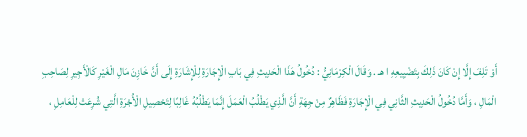أَوْ تَلِفَ إِلَّا إِنْ كَانَ ذَلِكَ بِتَضْيِيعِهِ ا هـ . وَقَالَ الْكِرْمَانِيُّ : دُخُولُ هَذَا الْحَدِيثِ فِي بَابِ الْإِجَارَةِ لِلْإِشَارَةِ إِلَى أَنَّ خَازِنَ مَالِ الْغَيْرِ كَالْأَجِيرِ لِصَاحِبِ الْمَالِ ، وَأَمَّا دُخُولُ الْحَدِيثِ الثَّانِي فِي الْإِجَارَةِ فَظَاهِرٌ مِنْ جِهَةِ أَنَّ الَّذِي يَطْلُبُ الْعَمَلَ إِنَّمَا يَطْلُبُهُ غَالِبًا لِتَحْصِيلِ الْأُجْرَةِ الَّتِي شُرِعَتْ لِلْعَامِلِ ،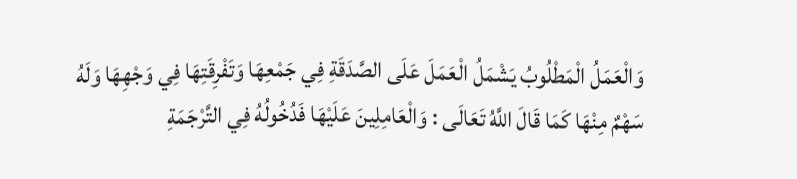وَالْعَمَلُ الْمَطْلُوبُ يَشْمَلُ الْعَمَلَ عَلَى الصَّدَقَةِ فِي جَمْعِهَا وَتَفْرِقَتِهَا فِي وَجْهِهَا وَلَهُ سَهْمٌ مِنْهَا كَمَا قَالَ اللَّهُ تَعَالَى : وَالْعَامِلِينَ عَلَيْهَا فَدُخُولُهُ فِي التَّرْجَمَةِ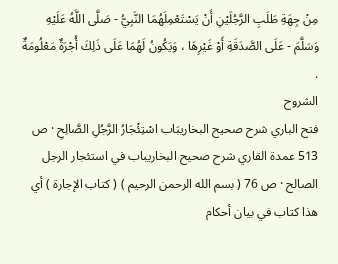مِنْ جِهَةِ طَلَبِ الرَّجُلَيْنِ أَنْ يَسْتَعْمِلَهُمَا النَّبِيُّ - صَلَّى اللَّهُ عَلَيْهِ وَسَلَّمَ - عَلَى الصَّدَقَةِ أَوْ غَيْرِهَا ، وَيَكُونُ لَهُمَا عَلَى ذَلِكَ أُجْرَةٌ مَعْلُومَةٌ .
الشروح
فتح الباري شرح صحيح البخاريبَاب اسْتِئْجَارُ الرَّجُلِ الصَّالِحِ · ص 513 عمدة القاري شرح صحيح البخاريباب في استئجار الرجل الصالح · ص 76 ( بسم الله الرحمن الرحيم ) ( كتاب الإجارة ) أي هذا كتاب في بيان أحكام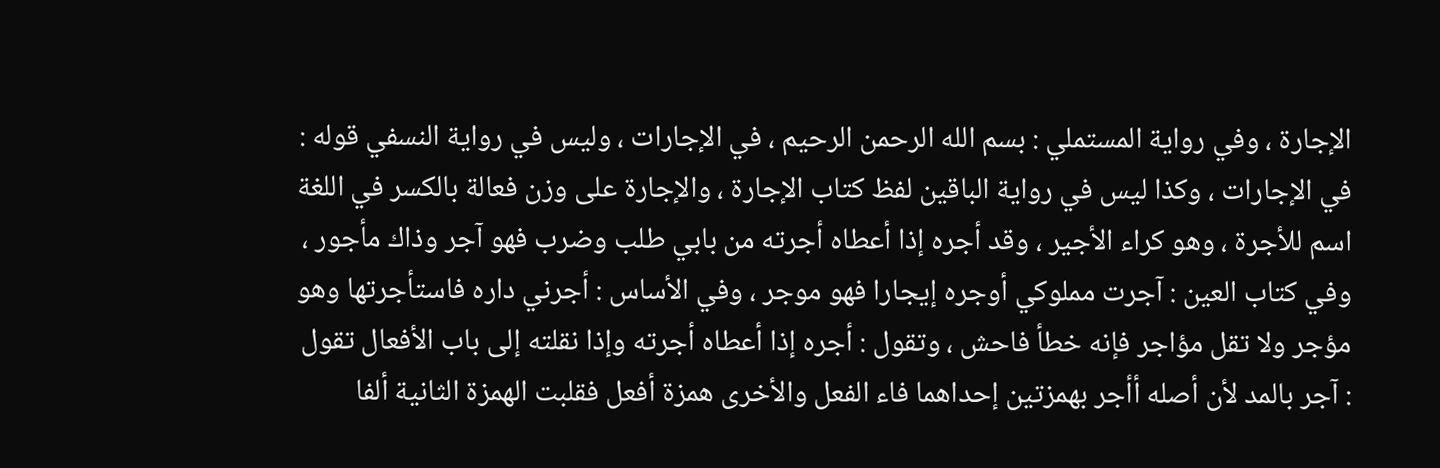الإجارة ، وفي رواية المستملي : بسم الله الرحمن الرحيم ، في الإجارات ، وليس في رواية النسفي قوله : في الإجارات ، وكذا ليس في رواية الباقين لفظ كتاب الإجارة ، والإجارة على وزن فعالة بالكسر في اللغة اسم للأجرة ، وهو كراء الأجير ، وقد أجره إذا أعطاه أجرته من بابي طلب وضرب فهو آجر وذاك مأجور ، وفي كتاب العين : آجرت مملوكي أوجره إيجارا فهو موجر ، وفي الأساس : أجرني داره فاستأجرتها وهو مؤجر ولا تقل مؤاجر فإنه خطأ فاحش ، وتقول : أجره إذا أعطاه أجرته وإذا نقلته إلى باب الأفعال تقول : آجر بالمد لأن أصله أأجر بهمزتين إحداهما فاء الفعل والأخرى همزة أفعل فقلبت الهمزة الثانية ألفا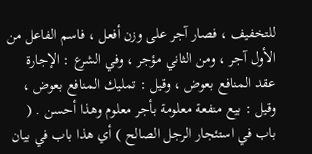للتخفيف ، فصار آجر على وزن أفعل ، فاسم الفاعل من الأول آجر ، ومن الثاني مؤجر ، وفي الشرع : الإجارة عقد المنافع بعوض ، وقيل : تمليك المنافع بعوض ، وقيل : بيع منفعة معلومة بأجر معلوم وهذا أحسن . ( باب في استئجار الرجل الصالح ) أي هذا باب في بيان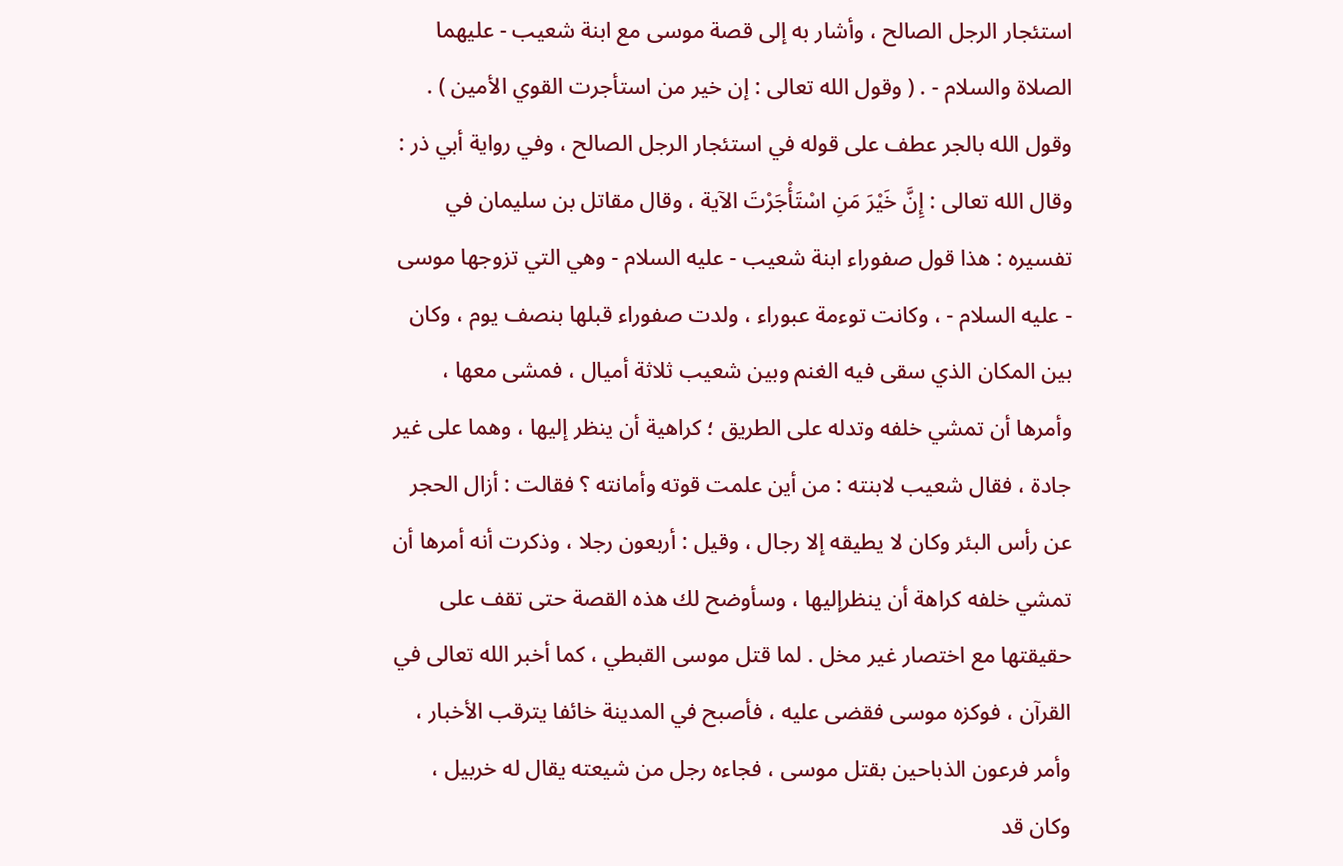استئجار الرجل الصالح ، وأشار به إلى قصة موسى مع ابنة شعيب - عليهما الصلاة والسلام - . ( وقول الله تعالى : إن خير من استأجرت القوي الأمين ) . وقول الله بالجر عطف على قوله في استئجار الرجل الصالح ، وفي رواية أبي ذر : وقال الله تعالى : إِنَّ خَيْرَ مَنِ اسْتَأْجَرْتَ الآية ، وقال مقاتل بن سليمان في تفسيره : هذا قول صفوراء ابنة شعيب - عليه السلام - وهي التي تزوجها موسى - عليه السلام - ، وكانت توءمة عبوراء ، ولدت صفوراء قبلها بنصف يوم ، وكان بين المكان الذي سقى فيه الغنم وبين شعيب ثلاثة أميال ، فمشى معها ، وأمرها أن تمشي خلفه وتدله على الطريق ؛ كراهية أن ينظر إليها ، وهما على غير جادة ، فقال شعيب لابنته : من أين علمت قوته وأمانته ؟ فقالت : أزال الحجر عن رأس البئر وكان لا يطيقه إلا رجال ، وقيل : أربعون رجلا ، وذكرت أنه أمرها أن تمشي خلفه كراهة أن ينظرإليها ، وسأوضح لك هذه القصة حتى تقف على حقيقتها مع اختصار غير مخل . لما قتل موسى القبطي ، كما أخبر الله تعالى في القرآن ، فوكزه موسى فقضى عليه ، فأصبح في المدينة خائفا يترقب الأخبار ، وأمر فرعون الذباحين بقتل موسى ، فجاءه رجل من شيعته يقال له خربيل ، وكان قد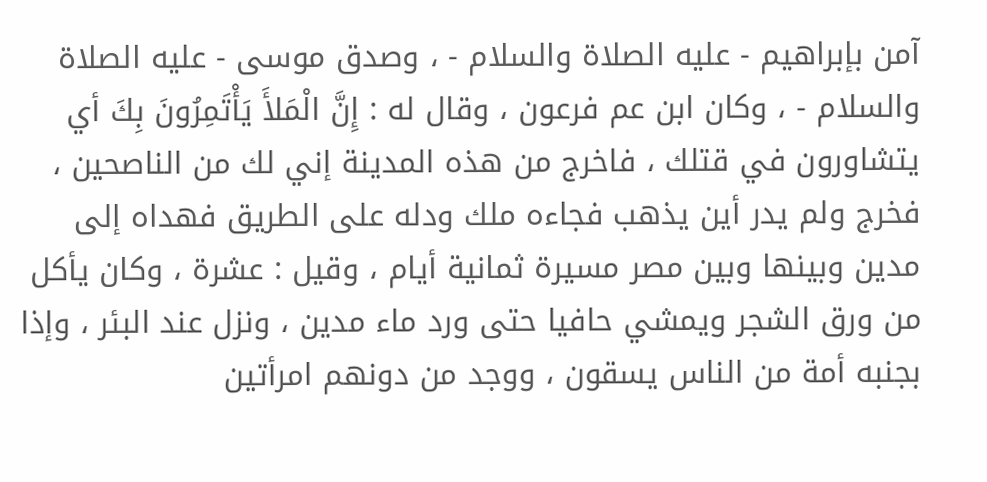آمن بإبراهيم - عليه الصلاة والسلام - ، وصدق موسى - عليه الصلاة والسلام - ، وكان ابن عم فرعون ، وقال له : إِنَّ الْمَلأَ يَأْتَمِرُونَ بِكَ أي يتشاورون في قتلك ، فاخرج من هذه المدينة إني لك من الناصحين ، فخرج ولم يدر أين يذهب فجاءه ملك ودله على الطريق فهداه إلى مدين وبينها وبين مصر مسيرة ثمانية أيام ، وقيل : عشرة ، وكان يأكل من ورق الشجر ويمشي حافيا حتى ورد ماء مدين ، ونزل عند البئر ، وإذا بجنبه أمة من الناس يسقون ، ووجد من دونهم امرأتين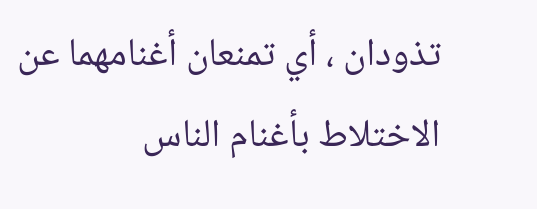تذودان ، أي تمنعان أغنامهما عن الاختلاط بأغنام الناس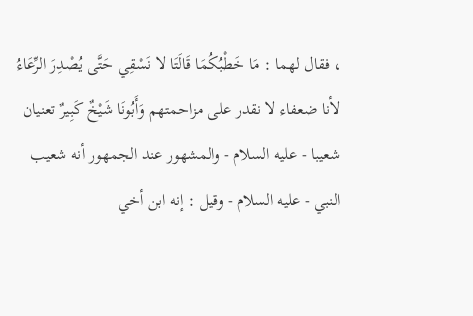، فقال لهما : مَا خَطْبُكُمَا قَالَتَا لا نَسْقِي حَتَّى يُصْدِرَ الرِّعَاءُ لأنا ضعفاء لا نقدر على مزاحمتهم وَأَبُونَا شَيْخٌ كَبِيرٌ تعنيان شعيبا - عليه السلام - والمشهور عند الجمهور أنه شعيب النبي - عليه السلام - وقيل : إنه ابن أخي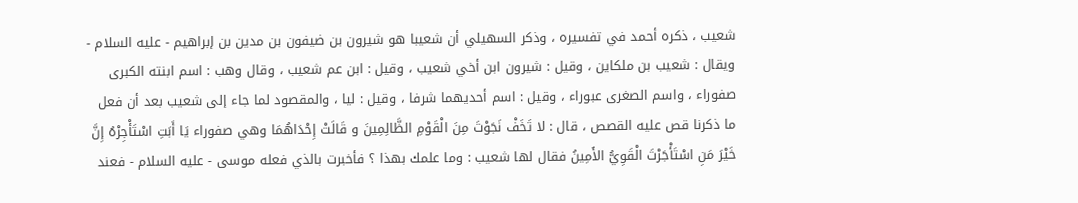شعيب ، ذكره أحمد في تفسيره ، وذكر السهيلي أن شعيبا هو شيرون بن ضيفون بن مدين بن إبراهيم - عليه السلام - ويقال : شعيب بن ملكاين ، وقيل : شيرون ابن أخي شعيب ، وقيل : ابن عم شعيب ، وقال وهب : اسم ابنته الكبرى صفوراء ، واسم الصغرى عبوراء ، وقيل : اسم أحديهما شرفا ، وقيل : ليا ، والمقصود لما جاء إلى شعيب بعد أن فعل ما ذكرنا قص عليه القصص ، قال : لا تَخَفْ نَجَوْتَ مِنَ الْقَوْمِ الظَّالِمِينَ و قَالَتْ إِحْدَاهُمَا وهي صفوراء يَا أَبَتِ اسْتَأْجِرْهُ إِنَّ خَيْرَ مَنِ اسْتَأْجَرْتَ الْقَوِيُّ الأَمِينُ فقال لها شعيب : وما علمك بهذا ؟ فأخبرت بالذي فعله موسى - عليه السلام - فعند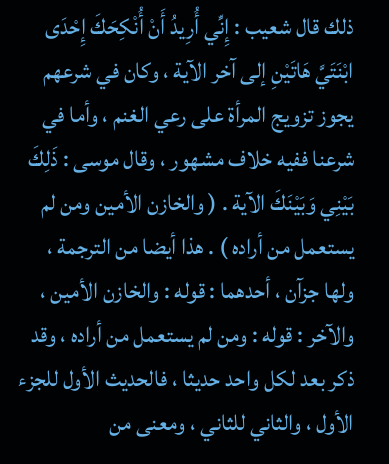ذلك قال شعيب : إِنِّي أُرِيدُ أَنْ أُنْكِحَكَ إِحْدَى ابْنَتَيَّ هَاتَيْنِ إلى آخر الآية ، وكان في شرعهم يجوز تزويج المرأة على رعي الغنم ، وأما في شرعنا ففيه خلاف مشهور ، وقال موسى : ذَلِكَ بَيْنِي وَبَيْنَكَ الآية . ( والخازن الأمين ومن لم يستعمل من أراده ) . هذا أيضا من الترجمة ، ولها جزآن ، أحدهما : قوله : والخازن الأمين ، والآخر : قوله : ومن لم يستعمل من أراده ، وقد ذكر بعد لكل واحد حديثا ، فالحديث الأول للجزء الأول ، والثاني للثاني ، ومعنى من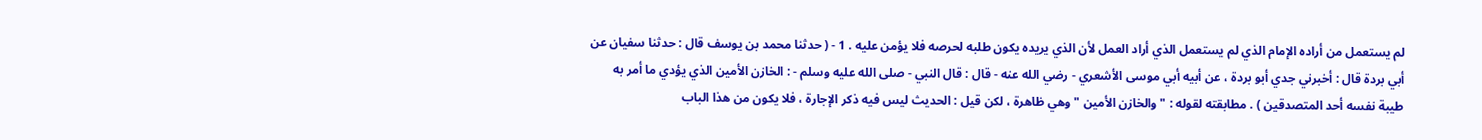لم يستعمل من أراده الإمام الذي لم يستعمل الذي أراد العمل لأن الذي يريده يكون طلبه لحرصه فلا يؤمن عليه . 1 - ( حدثنا محمد بن يوسف قال : حدثنا سفيان عن أبي بردة قال : أخبرني جدي أبو بردة ، عن أبيه أبي موسى الأشعري - رضي الله عنه - قال : قال النبي - صلى الله عليه وسلم - : الخازن الأمين الذي يؤدي ما أمر به طيبة نفسه أحد المتصدقين ) . مطابقته لقوله : " والخازن الأمين " وهي ظاهرة ، لكن قيل : الحديث ليس فيه ذكر الإجارة ، فلا يكون من هذا الباب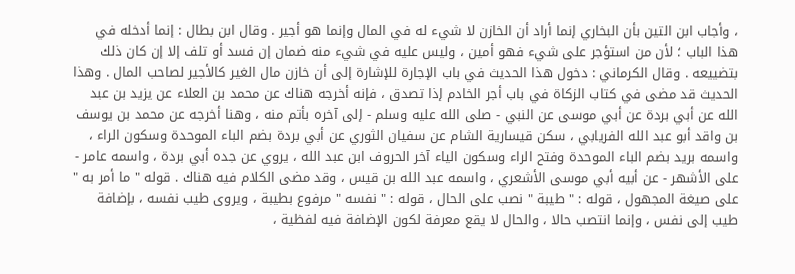، وأجاب ابن التين بأن البخاري إنما أراد أن الخازن لا شيء له في المال وإنما هو أجير . وقال ابن بطال : إنما أدخله في هذا الباب ؛ لأن من استؤجر على شيء فهو أمين ، وليس عليه في شيء منه ضمان إن فسد أو تلف إلا إن كان ذلك بتضييعه . وقال الكرماني : دخول هذا الحديث في باب الإجارة للإشارة إلى أن خازن مال الغير كالأجير لصاحب المال . وهذا الحديث قد مضى في كتاب الزكاة في باب أجر الخادم إذا تصدق ، فإنه أخرجه هناك عن محمد بن العلاء عن يزيد بن عبد الله عن أبي بردة عن أبي موسى عن النبي - صلى الله عليه وسلم - إلى آخره بأتم منه ، وهنا أخرجه عن محمد بن يوسف بن واقد أبو عبد الله الفريابي ، سكن قيسارية الشام عن سفيان الثوري عن أبي بردة بضم الباء الموحدة وسكون الراء ، واسمه بريد بضم الباء الموحدة وفتح الراء وسكون الياء آخر الحروف ابن عبد الله ، يروي عن جده أبي بردة ، واسمه عامر - على الأشهر - عن أبيه أبي موسى الأشعري ، واسمه عبد الله بن قيس ، وقد مضى الكلام فيه هناك . قوله " ما أمر به " على صيغة المجهول ، قوله : " طيبة " نصب على الحال ، قوله : " نفسه " مرفوع بطيبة ، ويروى طيب نفسه ، بإضافة طيب إلى نفس ، وإنما انتصب حالا ، والحال لا يقع معرفة لكون الإضافة فيه لفظية ،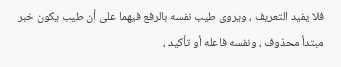فلا يفيد التعريف ، ويروى طيب نفسه بالرفع فيهما على أن طيب يكون خبر مبتدأ محذوف ، ونفسه فاعله أو تأكيد ،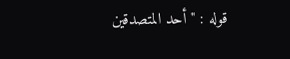قوله : " أحد المتصدقين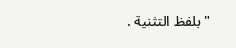" بلفظ التثنية .